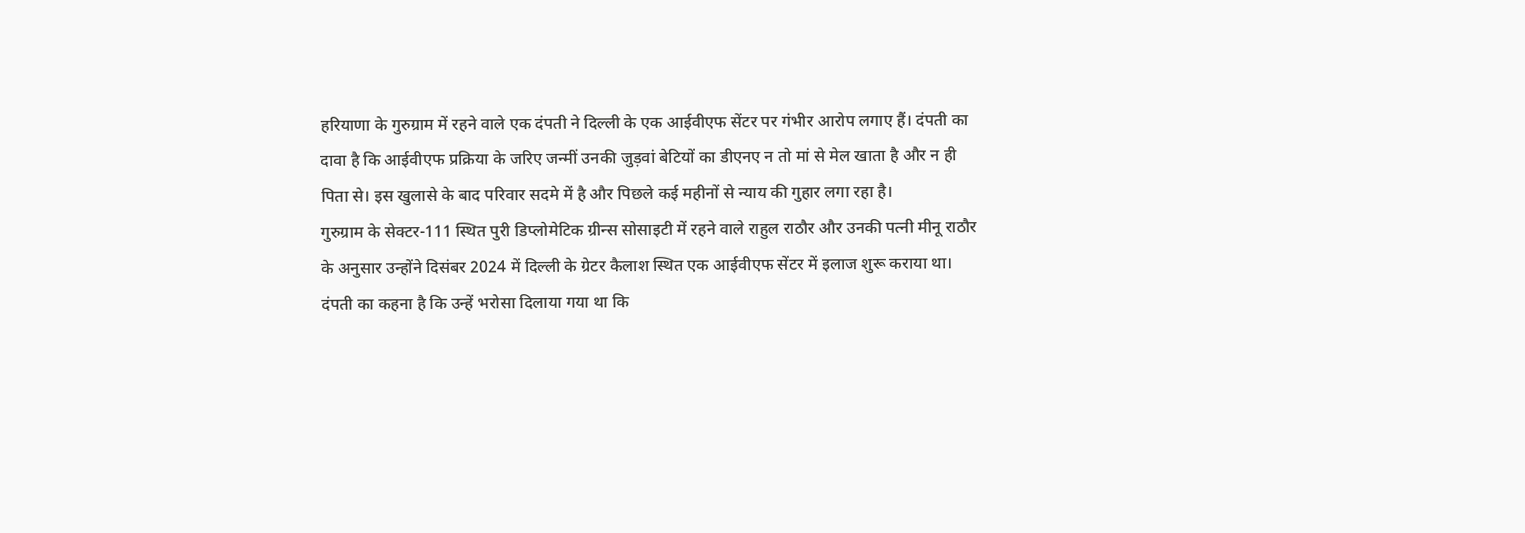हरियाणा के गुरुग्राम में रहने वाले एक दंपती ने दिल्ली के एक आईवीएफ सेंटर पर गंभीर आरोप लगाए हैं। दंपती का दावा है कि आईवीएफ प्रक्रिया के जरिए जन्मीं उनकी जुड़वां बेटियों का डीएनए न तो मां से मेल खाता है और न ही पिता से। इस खुलासे के बाद परिवार सदमे में है और पिछले कई महीनों से न्याय की गुहार लगा रहा है।
गुरुग्राम के सेक्टर-111 स्थित पुरी डिप्लोमेटिक ग्रीन्स सोसाइटी में रहने वाले राहुल राठौर और उनकी पत्नी मीनू राठौर के अनुसार उन्होंने दिसंबर 2024 में दिल्ली के ग्रेटर कैलाश स्थित एक आईवीएफ सेंटर में इलाज शुरू कराया था। दंपती का कहना है कि उन्हें भरोसा दिलाया गया था कि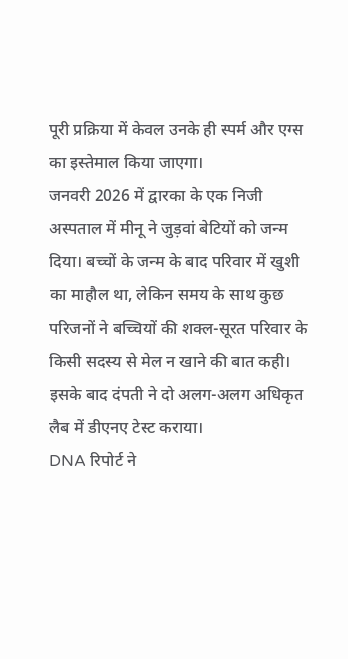पूरी प्रक्रिया में केवल उनके ही स्पर्म और एग्स का इस्तेमाल किया जाएगा।
जनवरी 2026 में द्वारका के एक निजी अस्पताल में मीनू ने जुड़वां बेटियों को जन्म दिया। बच्चों के जन्म के बाद परिवार में खुशी का माहौल था, लेकिन समय के साथ कुछ परिजनों ने बच्चियों की शक्ल-सूरत परिवार के किसी सदस्य से मेल न खाने की बात कही। इसके बाद दंपती ने दो अलग-अलग अधिकृत लैब में डीएनए टेस्ट कराया।
DNA रिपोर्ट ने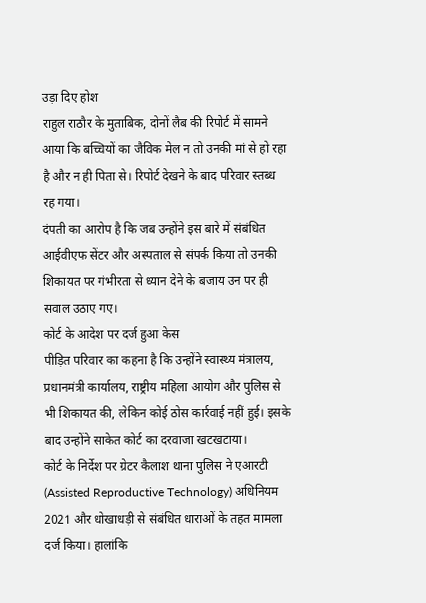उड़ा दिए होश
राहुल राठौर के मुताबिक, दोनों लैब की रिपोर्ट में सामने आया कि बच्चियों का जैविक मेल न तो उनकी मां से हो रहा है और न ही पिता से। रिपोर्ट देखने के बाद परिवार स्तब्ध रह गया।
दंपती का आरोप है कि जब उन्होंने इस बारे में संबंधित आईवीएफ सेंटर और अस्पताल से संपर्क किया तो उनकी शिकायत पर गंभीरता से ध्यान देने के बजाय उन पर ही सवाल उठाए गए।
कोर्ट के आदेश पर दर्ज हुआ केस
पीड़ित परिवार का कहना है कि उन्होंने स्वास्थ्य मंत्रालय, प्रधानमंत्री कार्यालय, राष्ट्रीय महिला आयोग और पुलिस से भी शिकायत की, लेकिन कोई ठोस कार्रवाई नहीं हुई। इसके बाद उन्होंने साकेत कोर्ट का दरवाजा खटखटाया।
कोर्ट के निर्देश पर ग्रेटर कैलाश थाना पुलिस ने एआरटी (Assisted Reproductive Technology) अधिनियम 2021 और धोखाधड़ी से संबंधित धाराओं के तहत मामला दर्ज किया। हालांकि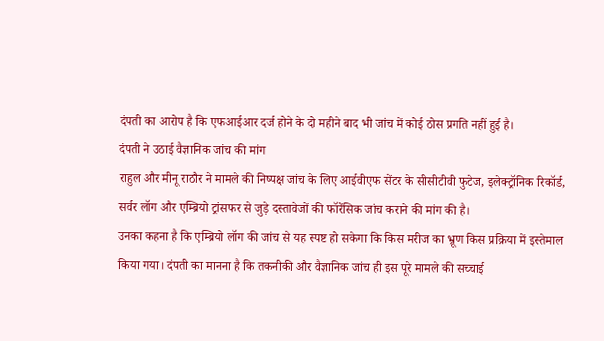दंपती का आरोप है कि एफआईआर दर्ज होने के दो महीने बाद भी जांच में कोई ठोस प्रगति नहीं हुई है।
दंपती ने उठाई वैज्ञानिक जांच की मांग
राहुल और मीनू राठौर ने मामले की निष्पक्ष जांच के लिए आईवीएफ सेंटर के सीसीटीवी फुटेज, इलेक्ट्रॉनिक रिकॉर्ड, सर्वर लॉग और एम्ब्रियो ट्रांसफर से जुड़े दस्तावेजों की फॉरेंसिक जांच कराने की मांग की है।
उनका कहना है कि एम्ब्रियो लॉग की जांच से यह स्पष्ट हो सकेगा कि किस मरीज का भ्रूण किस प्रक्रिया में इस्तेमाल किया गया। दंपती का मानना है कि तकनीकी और वैज्ञानिक जांच ही इस पूरे मामले की सच्चाई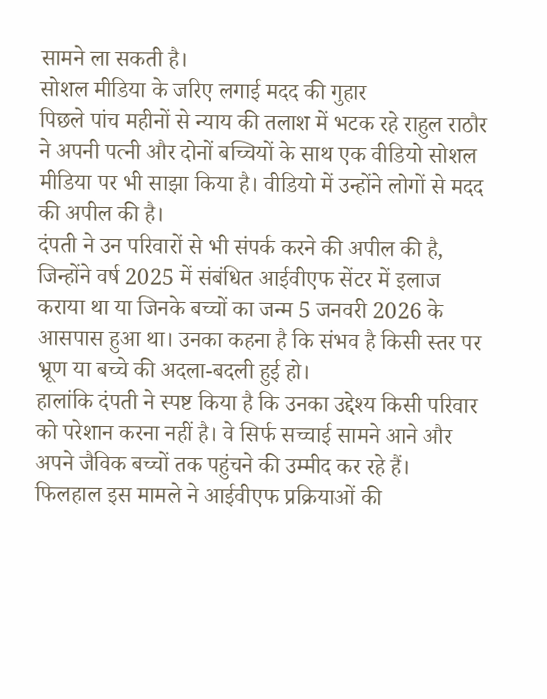सामने ला सकती है।
सोशल मीडिया के जरिए लगाई मदद की गुहार
पिछले पांच महीनों से न्याय की तलाश में भटक रहे राहुल राठौर ने अपनी पत्नी और दोनों बच्चियों के साथ एक वीडियो सोशल मीडिया पर भी साझा किया है। वीडियो में उन्होंने लोगों से मदद की अपील की है।
दंपती ने उन परिवारों से भी संपर्क करने की अपील की है, जिन्होंने वर्ष 2025 में संबंधित आईवीएफ सेंटर में इलाज कराया था या जिनके बच्चों का जन्म 5 जनवरी 2026 के आसपास हुआ था। उनका कहना है कि संभव है किसी स्तर पर भ्रूण या बच्चे की अदला-बदली हुई हो।
हालांकि दंपती ने स्पष्ट किया है कि उनका उद्देश्य किसी परिवार को परेशान करना नहीं है। वे सिर्फ सच्चाई सामने आने और अपने जैविक बच्चों तक पहुंचने की उम्मीद कर रहे हैं।
फिलहाल इस मामले ने आईवीएफ प्रक्रियाओं की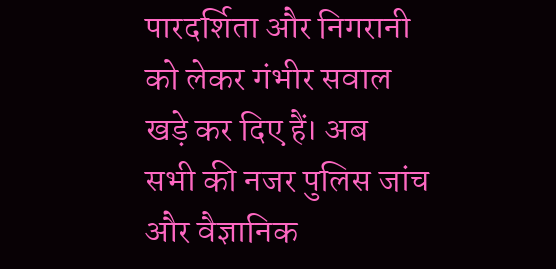पारदर्शिता और निगरानी को लेकर गंभीर सवाल खड़े कर दिए हैं। अब सभी की नजर पुलिस जांच और वैज्ञानिक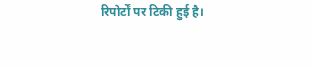रिपोर्टों पर टिकी हुई है।